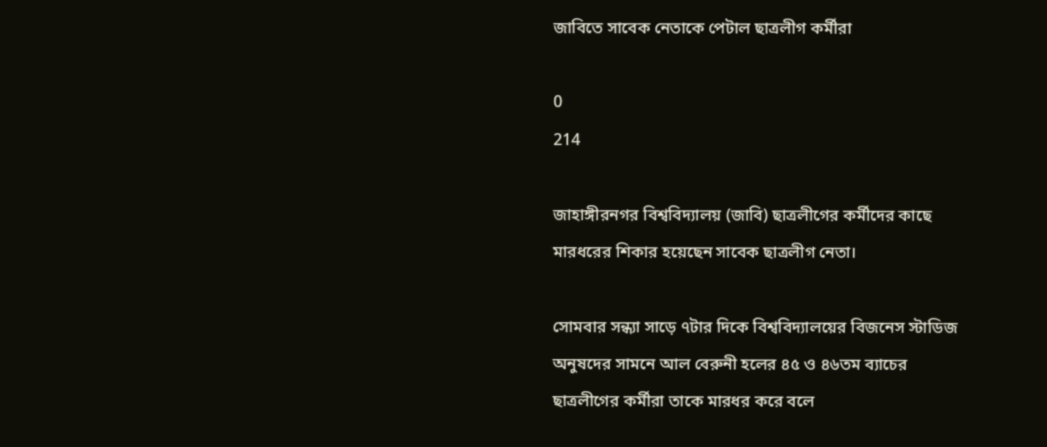জাবিতে সাবেক নেতাকে পেটাল ছাত্রলীগ কর্মীরা

0
214

জাহাঙ্গীরনগর বিশ্ববিদ্যালয় (জাবি) ছাত্রলীগের কর্মীদের কাছে মারধরের শিকার হয়েছেন সাবেক ছাত্রলীগ নেতা।

সোমবার সন্ধ্যা সাড়ে ৭টার দিকে বিশ্ববিদ্যালয়ের বিজনেস স্টাডিজ অনুষদের সামনে আল বেরুনী হলের ৪৫ ও ৪৬তম ব্যাচের ছাত্রলীগের কর্মীরা তাকে মারধর করে বলে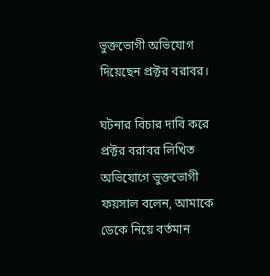ভুক্তভোগী অভিযোগ দিয়েছেন প্রক্টর বরাবর।

ঘটনার বিচার দাবি করে প্রক্টর বরাবর লিখিত অভিযোগে ভুক্তভোগী ফয়সাল বলেন, আমাকে ডেকে নিয়ে বর্তমান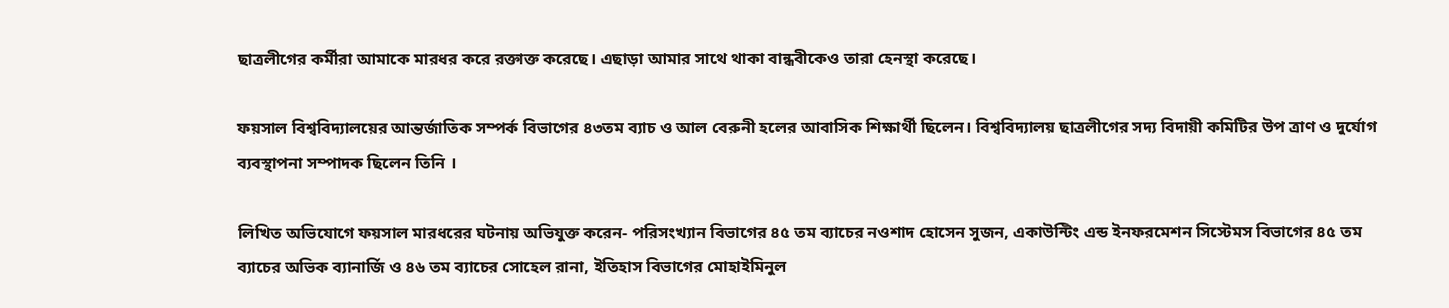ছাত্রলীগের কর্মীরা আমাকে মারধর করে রক্তাক্ত করেছে। এছাড়া আমার সাথে থাকা বান্ধবীকেও তারা হেনস্থা করেছে।

ফয়সাল বিশ্ববিদ্যালয়ের আন্তর্জাতিক সম্পর্ক বিভাগের ৪৩তম ব্যাচ ও আল বেরুনী হলের আবাসিক শিক্ষার্থী ছিলেন। বিশ্ববিদ্যালয় ছাত্রলীগের সদ্য বিদায়ী কমিটির উপ ত্রাণ ও দুর্যোগ ব্যবস্থাপনা সম্পাদক ছিলেন তিনি ।

লিখিত অভিযোগে ফয়সাল মারধরের ঘটনায় অভিযুক্ত করেন- পরিসংখ্যান বিভাগের ৪৫ তম ব্যাচের নওশাদ হোসেন সুজন, একাউন্টিং এন্ড ইনফরমেশন সিস্টেমস বিভাগের ৪৫ তম ব্যাচের অভিক ব্যানার্জি ও ৪৬ তম ব্যাচের সোহেল রানা, ইতিহাস বিভাগের মোহাইমিনুল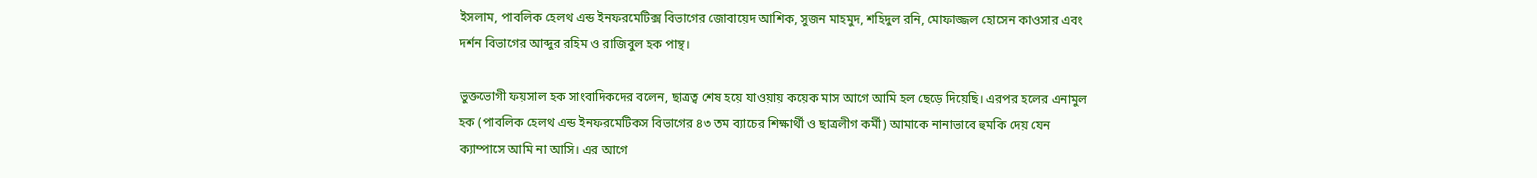ইসলাম, পাবলিক হেলথ এন্ড ইনফরমেটিক্স বিভাগের জোবায়েদ আশিক, সুজন মাহমুদ, শহিদুল রনি, মোফাজ্জল হোসেন কাওসার এবং দর্শন বিভাগের আব্দুর রহিম ও রাজিবুল হক পান্থ।

ভুক্তভোগী ফয়সাল হক সাংবাদিকদের বলেন, ছাত্রত্ব শেষ হয়ে যাওয়ায় কয়েক মাস আগে আমি হল ছেড়ে দিয়েছি। এরপর হলের এনামুল হক (পাবলিক হেলথ এন্ড ইনফরমেটিকস বিভাগের ৪৩ তম ব্যাচের শিক্ষার্থী ও ছাত্রলীগ কর্মী) আমাকে নানাভাবে হুমকি দেয় যেন ক্যাম্পাসে আমি না আসি। এর আগে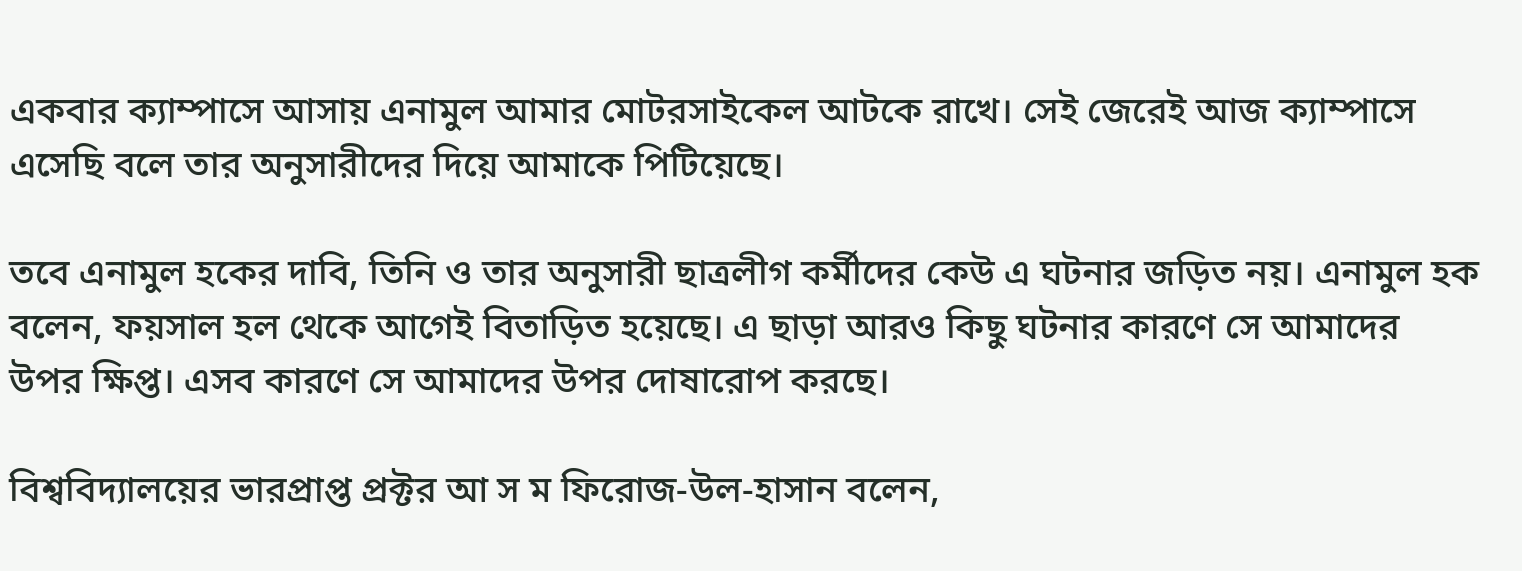একবার ক্যাম্পাসে আসায় এনামুল আমার মোটরসাইকেল আটকে রাখে। সেই জেরেই আজ ক্যাম্পাসে এসেছি বলে তার অনুসারীদের দিয়ে আমাকে পিটিয়েছে।

তবে এনামুল হকের দাবি, তিনি ও তার অনুসারী ছাত্রলীগ কর্মীদের কেউ এ ঘটনার জড়িত নয়। এনামুল হক বলেন, ফয়সাল হল থেকে আগেই বিতাড়িত হয়েছে। এ ছাড়া আরও কিছু ঘটনার কারণে সে আমাদের উপর ক্ষিপ্ত। এসব কারণে সে আমাদের উপর দোষারোপ করছে।

বিশ্ববিদ্যালয়ের ভারপ্রাপ্ত প্রক্টর আ স ম ফিরোজ-উল-হাসান বলেন,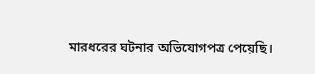মারধরের ঘটনার অভিযোগপত্র পেয়েছি।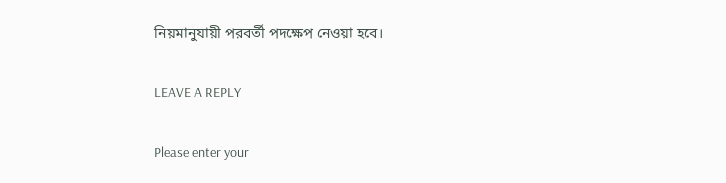নিয়মানুযায়ী পরবর্তী পদক্ষেপ নেওয়া হবে।

LEAVE A REPLY

Please enter your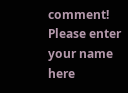comment!
Please enter your name here